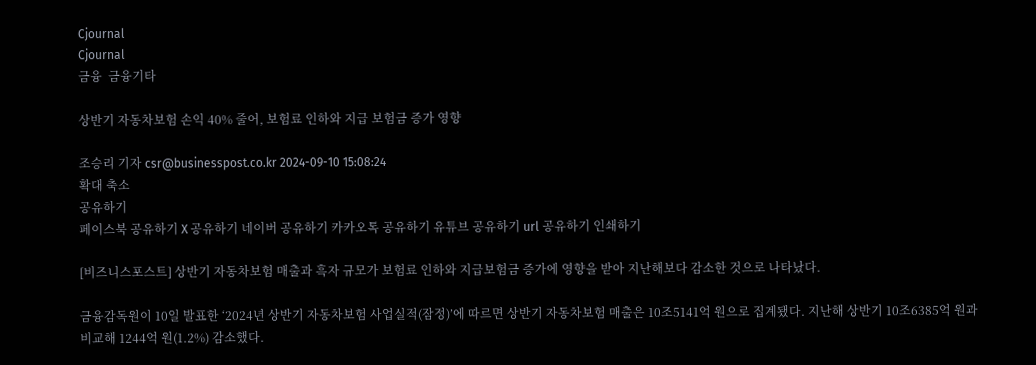Cjournal
Cjournal
금융  금융기타

상반기 자동차보험 손익 40% 줄어, 보험료 인하와 지급 보험금 증가 영향

조승리 기자 csr@businesspost.co.kr 2024-09-10 15:08:24
확대 축소
공유하기
페이스북 공유하기 X 공유하기 네이버 공유하기 카카오톡 공유하기 유튜브 공유하기 url 공유하기 인쇄하기

[비즈니스포스트] 상반기 자동차보험 매출과 흑자 규모가 보험료 인하와 지급보험금 증가에 영향을 받아 지난해보다 감소한 것으로 나타났다.

금융감독원이 10일 발표한 ‘2024년 상반기 자동차보험 사업실적(잠정)’에 따르면 상반기 자동차보험 매출은 10조5141억 원으로 집계됐다. 지난해 상반기 10조6385억 원과 비교해 1244억 원(1.2%) 감소했다.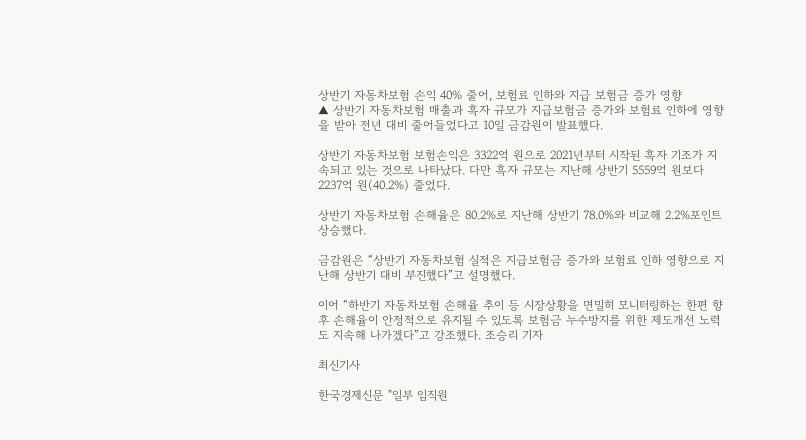상반기 자동차보험 손익 40% 줄어, 보험료 인하와 지급 보험금 증가 영향
▲ 상반기 자동차보험 매출과 흑자 규모가 지급보험금 증가와 보험료 인하에 영향을 받아 전년 대비 줄어들었다고 10일 금감원이 발표했다.

상반기 자동차보험 보험손익은 3322억 원으로 2021년부터 시작된 흑자 기조가 지속되고 있는 것으로 나타났다. 다만 흑자 규모는 지난해 상반기 5559억 원보다 2237억 원(40.2%) 줄었다.

상반기 자동차보험 손해율은 80.2%로 지난해 상반기 78.0%와 비교해 2.2%포인트 상승했다.

금감원은 “상반기 자동차보험 실적은 지급보험금 증가와 보험료 인하 영향으로 지난해 상반기 대비 부진했다”고 설명했다.

이어 “하반기 자동차보험 손해율 추이 등 시장상황을 면밀히 모니터링하는 한편 향후 손해율이 안정적으로 유지될 수 있도록 보험금 누수방지를 위한 제도개선 노력도 지속해 나가겠다”고 강조했다. 조승리 기자

최신기사

한국경제신문 "일부 임직원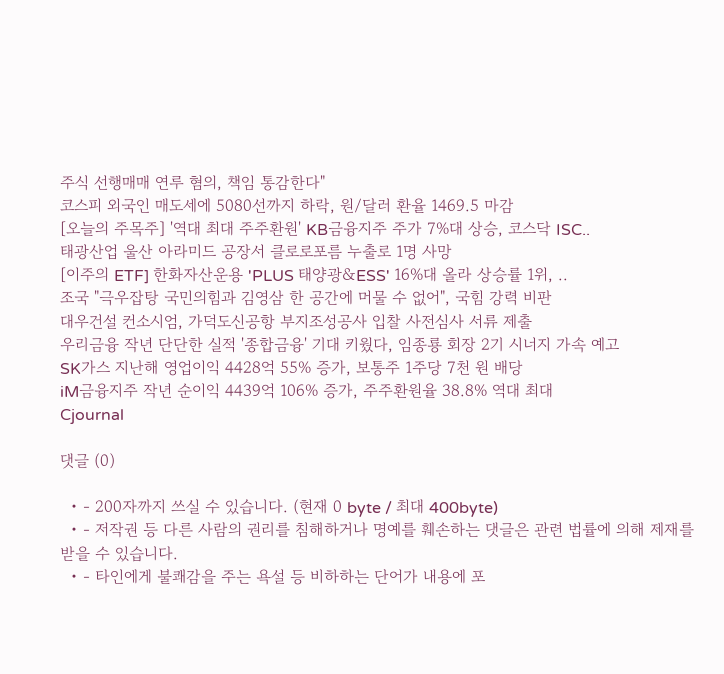주식 선행매매 연루 혐의, 책임 통감한다"
코스피 외국인 매도세에 5080선까지 하락, 원/달러 환율 1469.5 마감
[오늘의 주목주] '역대 최대 주주환원' KB금융지주 주가 7%대 상승, 코스닥 ISC..
태광산업 울산 아라미드 공장서 클로로포름 누출로 1명 사망
[이주의 ETF] 한화자산운용 'PLUS 태양광&ESS' 16%대 올라 상승률 1위, ..
조국 "극우잡탕 국민의힘과 김영삼 한 공간에 머물 수 없어", 국힘 강력 비판
대우건설 컨소시엄, 가덕도신공항 부지조성공사 입찰 사전심사 서류 제출
우리금융 작년 단단한 실적 '종합금융' 기대 키웠다, 임종룡 회장 2기 시너지 가속 예고
SK가스 지난해 영업이익 4428억 55% 증가, 보통주 1주당 7천 원 배당
iM금융지주 작년 순이익 4439억 106% 증가, 주주환원율 38.8% 역대 최대
Cjournal

댓글 (0)

  • - 200자까지 쓰실 수 있습니다. (현재 0 byte / 최대 400byte)
  • - 저작권 등 다른 사람의 권리를 침해하거나 명예를 훼손하는 댓글은 관련 법률에 의해 제재를 받을 수 있습니다.
  • - 타인에게 불쾌감을 주는 욕설 등 비하하는 단어가 내용에 포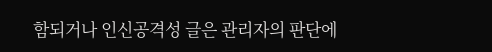함되거나 인신공격성 글은 관리자의 판단에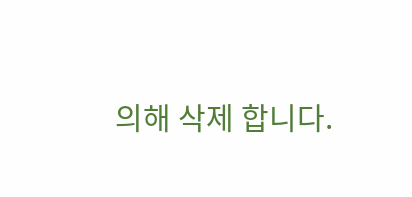의해 삭제 합니다.